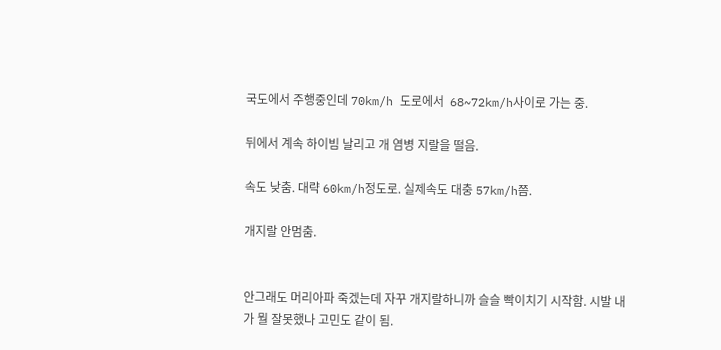국도에서 주행중인데 70km/h 도로에서  68~72km/h사이로 가는 중.

뒤에서 계속 하이빔 날리고 개 염병 지랄을 떨음.

속도 낮춤. 대략 60km/h정도로. 실제속도 대충 57km/h쯤.

개지랄 안멈춤.


안그래도 머리아파 죽겠는데 자꾸 개지랄하니까 슬슬 빡이치기 시작함. 시발 내가 뭘 잘못했나 고민도 같이 됨.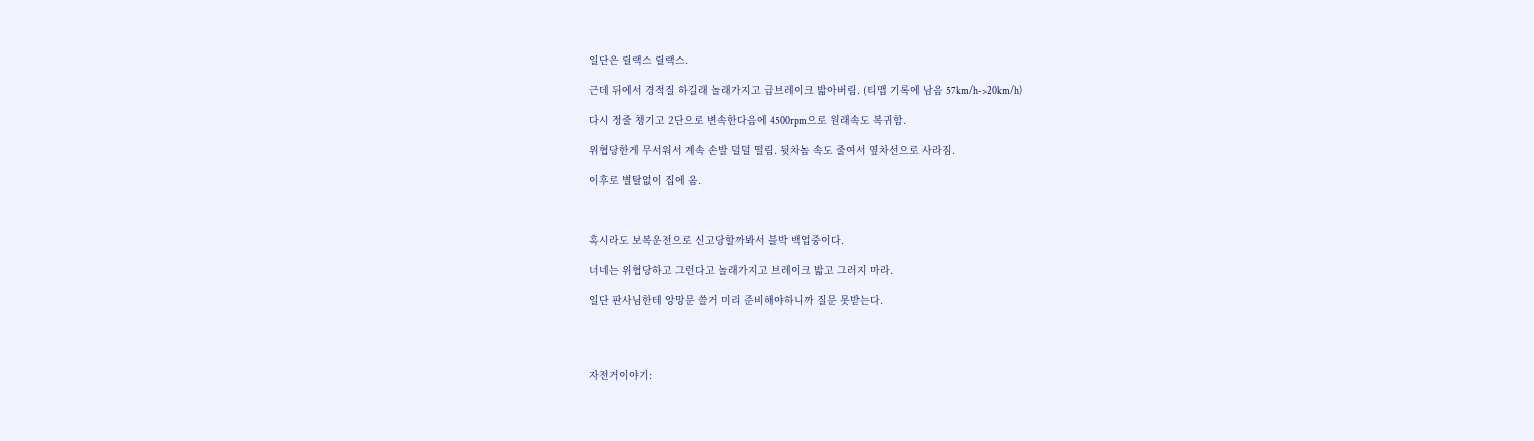일단은 릴랙스 릴랙스.

근데 뒤에서 경적질 하길래 놀래가지고 급브레이크 밟아버림. (티맵 기록에 남음 57km/h->20km/h)

다시 정줄 챙기고 2단으로 변속한다음에 4500rpm으로 원래속도 복귀함.

위협당한게 무서워서 계속 손발 덜덜 떨림. 뒷차놈 속도 줄여서 옆차선으로 사라짐.

이후로 별탈없이 집에 옴.



혹시라도 보복운전으로 신고당할까봐서 블박 백업중이다.

너네는 위협당하고 그런다고 놀래가지고 브레이크 밟고 그러지 마라.

일단 판사님한테 앙망문 쓸거 미리 준비해야하니까 질문 못받는다.




자전거이야기: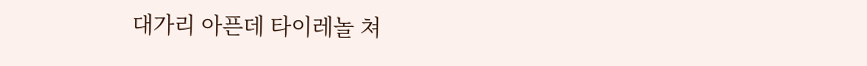대가리 아픈데 타이레놀 쳐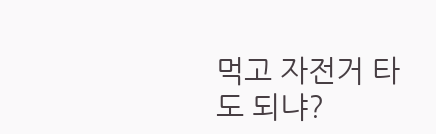먹고 자전거 타도 되냐?